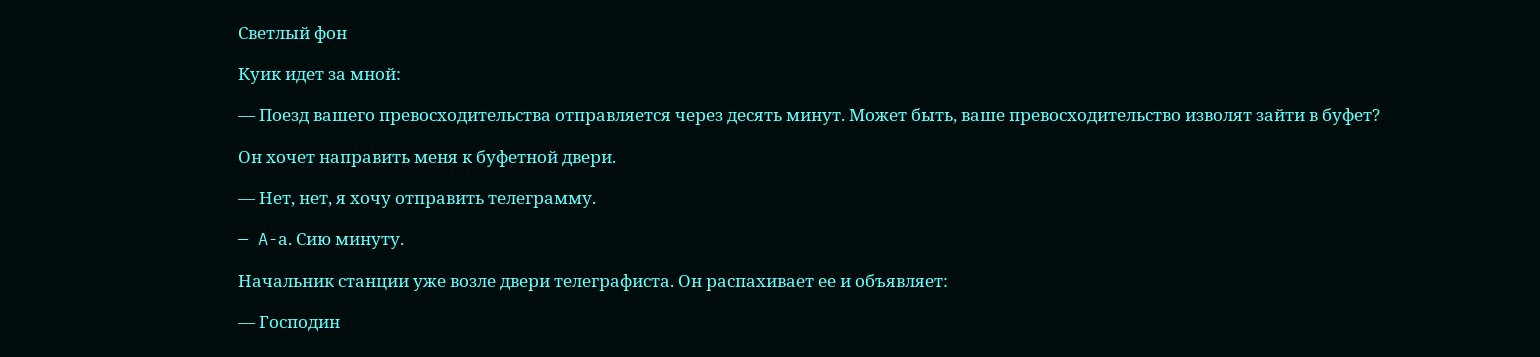Светлый фон

Куик идет за мной:

— Поезд вашего превосходительства отправляется через десять минут. Может быть, ваше превосходительство изволят зайти в буфет?

Он хочет направить меня к буфетной двери.

— Нет, нет, я хочу отправить телеграмму.

— A-а. Сию минуту.

Начальник станции уже возле двери телеграфиста. Он распахивает ее и объявляет:

— Господин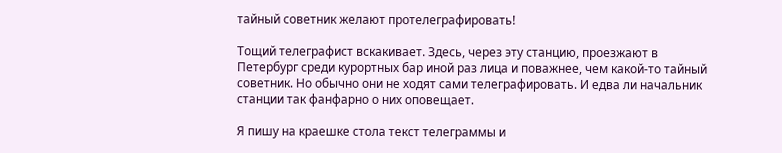тайный советник желают протелеграфировать!

Тощий телеграфист вскакивает. Здесь, через эту станцию, проезжают в Петербург среди курортных бар иной раз лица и поважнее, чем какой-то тайный советник. Но обычно они не ходят сами телеграфировать. И едва ли начальник станции так фанфарно о них оповещает.

Я пишу на краешке стола текст телеграммы и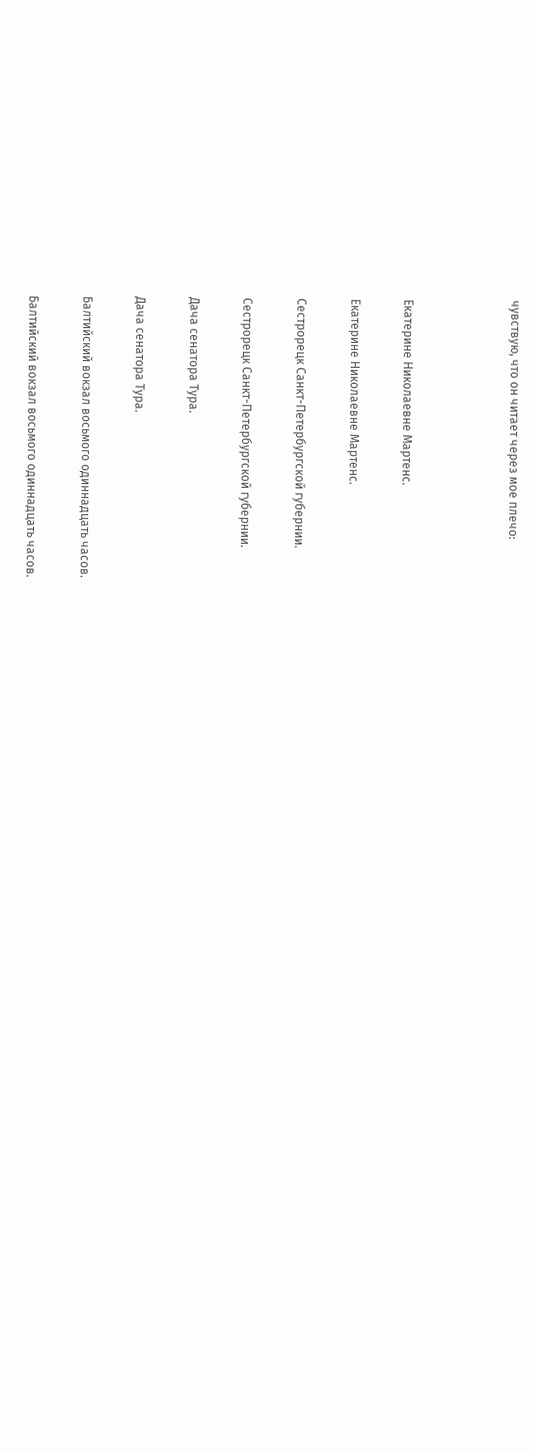чувствую, что он читает через мое плечо:



Екатерине Николаевне Мартенс.

Екатерине Николаевне Мартенс.

Сестрорецк Санкт-Петербургской губернии.

Сестрорецк Санкт-Петербургской губернии.

Дача сенатора Тура.

Дача сенатора Тура.

Балтийский вокзал восьмого одиннадцать часов.

Балтийский вокзал восьмого одиннадцать часов.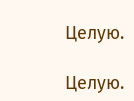Целую.

Целую.